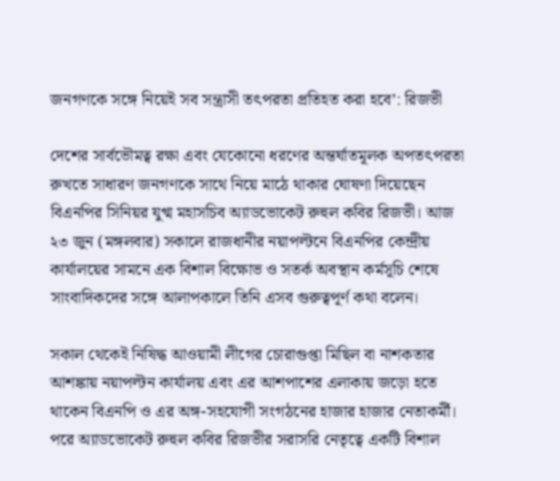জনগণকে সঙ্গে নিয়েই সব সন্ত্রাসী তৎপরতা প্রতিহত করা হবে’: রিজভী

দেশের সার্বভৌমত্ব রক্ষা এবং যেকোনো ধরণের অন্তর্ঘাতমূলক অপতৎপরতা রুখতে সাধারণ জনগণকে সাথে নিয়ে মাঠে থাকার ঘোষণা দিয়েছেন বিএনপির সিনিয়র যুগ্ম মহাসচিব অ্যাডভোকেট রুহুল কবির রিজভী। আজ ২৩ জুন (মঙ্গলবার) সকালে রাজধানীর নয়াপল্টনে বিএনপির কেন্দ্রীয় কার্যালয়ের সামনে এক বিশাল বিক্ষোভ ও সতর্ক অবস্থান কর্মসূচি শেষে সাংবাদিকদের সঙ্গে আলাপকালে তিনি এসব গুরুত্বপূর্ণ কথা বলেন।

সকাল থেকেই নিষিদ্ধ আওয়ামী লীগের চোরাগুপ্তা মিছিল বা নাশকতার আশঙ্কায় নয়াপল্টন কার্যালয় এবং এর আশপাশের এলাকায় জড়ো হতে থাকেন বিএনপি ও এর অঙ্গ-সহযোগী সংগঠনের হাজার হাজার নেতাকর্মী। পরে অ্যাডভোকেট রুহুল কবির রিজভীর সরাসরি নেতৃত্বে একটি বিশাল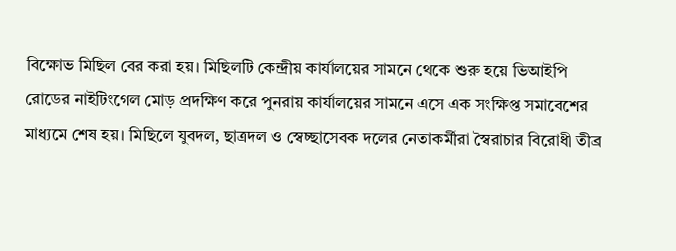বিক্ষোভ মিছিল বের করা হয়। মিছিলটি কেন্দ্রীয় কার্যালয়ের সামনে থেকে শুরু হয়ে ভিআইপি রোডের নাইটিংগেল মোড় প্রদক্ষিণ করে পুনরায় কার্যালয়ের সামনে এসে এক সংক্ষিপ্ত সমাবেশের মাধ্যমে শেষ হয়। মিছিলে যুবদল, ছাত্রদল ও স্বেচ্ছাসেবক দলের নেতাকর্মীরা স্বৈরাচার বিরোধী তীব্র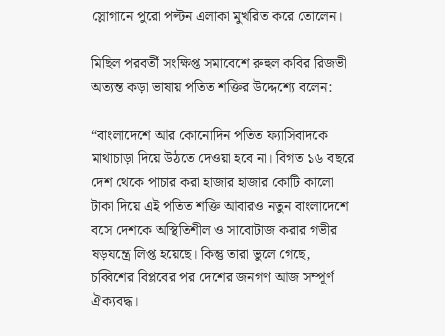স্লোগানে পুরো পল্টন এলাকা মুখরিত করে তোলেন।

মিছিল পরবর্তী সংক্ষিপ্ত সমাবেশে রুহুল কবির রিজভী অত্যন্ত কড়া ভাষায় পতিত শক্তির উদ্দেশ্যে বলেন:

“বাংলাদেশে আর কোনোদিন পতিত ফ্যাসিবাদকে মাথাচাড়া দিয়ে উঠতে দেওয়া হবে না। বিগত ১৬ বছরে দেশ থেকে পাচার করা হাজার হাজার কোটি কালো টাকা দিয়ে এই পতিত শক্তি আবারও নতুন বাংলাদেশে বসে দেশকে অস্থিতিশীল ও সাবোটাজ করার গভীর ষড়যন্ত্রে লিপ্ত হয়েছে। কিন্তু তারা ভুলে গেছে, চব্বিশের বিপ্লবের পর দেশের জনগণ আজ সম্পূর্ণ ঐক্যবদ্ধ।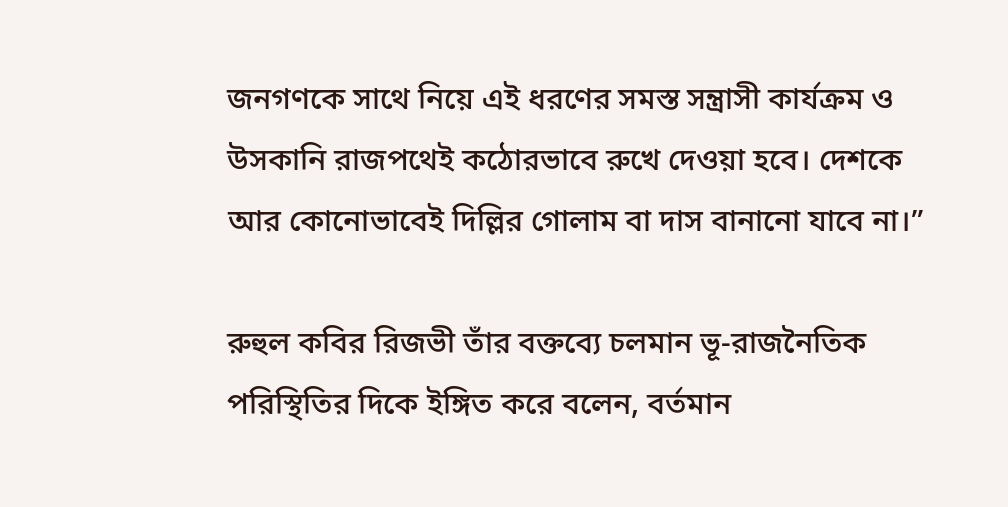জনগণকে সাথে নিয়ে এই ধরণের সমস্ত সন্ত্রাসী কার্যক্রম ও উসকানি রাজপথেই কঠোরভাবে রুখে দেওয়া হবে। দেশকে আর কোনোভাবেই দিল্লির গোলাম বা দাস বানানো যাবে না।”

রুহুল কবির রিজভী তাঁর বক্তব্যে চলমান ভূ-রাজনৈতিক পরিস্থিতির দিকে ইঙ্গিত করে বলেন, বর্তমান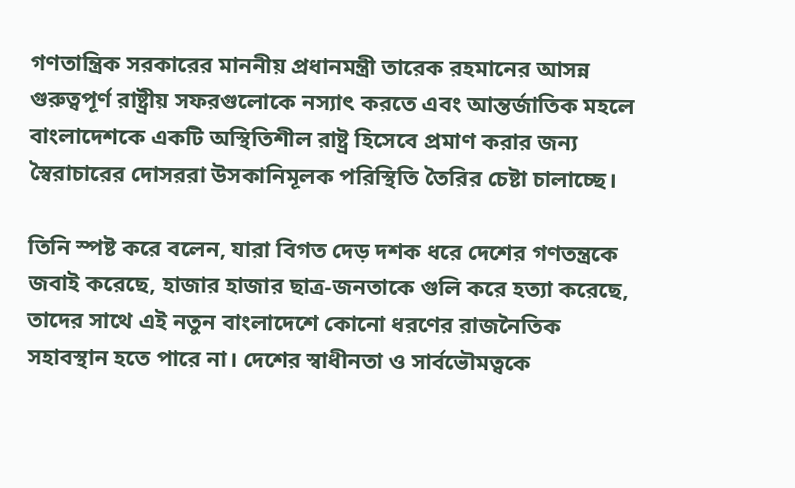গণতান্ত্রিক সরকারের মাননীয় প্রধানমন্ত্রী তারেক রহমানের আসন্ন গুরুত্বপূর্ণ রাষ্ট্রীয় সফরগুলোকে নস্যাৎ করতে এবং আন্তর্জাতিক মহলে বাংলাদেশকে একটি অস্থিতিশীল রাষ্ট্র হিসেবে প্রমাণ করার জন্য স্বৈরাচারের দোসররা উসকানিমূলক পরিস্থিতি তৈরির চেষ্টা চালাচ্ছে।

তিনি স্পষ্ট করে বলেন, যারা বিগত দেড় দশক ধরে দেশের গণতন্ত্রকে জবাই করেছে, হাজার হাজার ছাত্র-জনতাকে গুলি করে হত্যা করেছে, তাদের সাথে এই নতুন বাংলাদেশে কোনো ধরণের রাজনৈতিক সহাবস্থান হতে পারে না। দেশের স্বাধীনতা ও সার্বভৌমত্বকে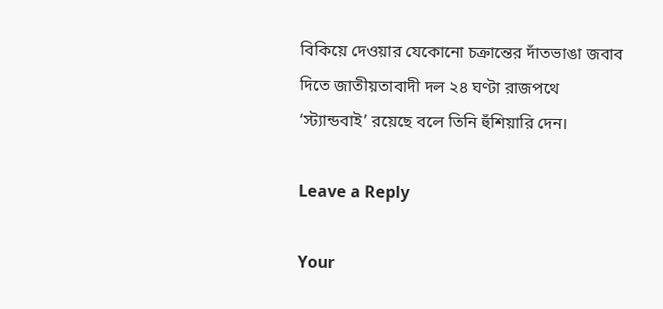বিকিয়ে দেওয়ার যেকোনো চক্রান্তের দাঁতভাঙা জবাব দিতে জাতীয়তাবাদী দল ২৪ ঘণ্টা রাজপথে ‘স্ট্যান্ডবাই’ রয়েছে বলে তিনি হুঁশিয়ারি দেন।

Leave a Reply

Your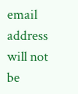email address will not be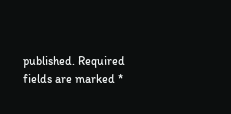published. Required fields are marked *